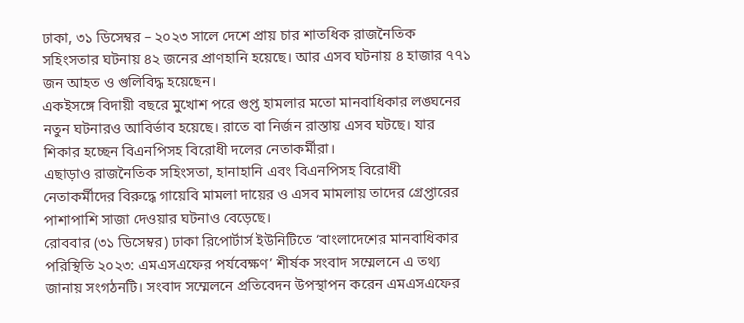ঢাকা, ৩১ ডিসেম্বর – ২০২৩ সালে দেশে প্রায় চার শাতধিক রাজনৈতিক সহিংসতার ঘটনায় ৪২ জনের প্রাণহানি হয়েছে। আর এসব ঘটনায় ৪ হাজার ৭৭১ জন আহত ও গুলিবিদ্ধ হয়েছেন।
একইসঙ্গে বিদায়ী বছরে মুখোশ পরে গুপ্ত হামলার মতো মানবাধিকার লঙ্ঘনের নতুন ঘটনারও আবির্ভাব হয়েছে। রাতে বা নির্জন রাস্তায় এসব ঘটছে। যার শিকার হচ্ছেন বিএনপিসহ বিরোধী দলের নেতাকর্মীরা।
এছাড়াও রাজনৈতিক সহিংসতা, হানাহানি এবং বিএনপিসহ বিরোধী নেতাকর্মীদের বিরুদ্ধে গায়েবি মামলা দায়ের ও এসব মামলায় তাদের গ্রেপ্তারের পাশাপাশি সাজা দেওয়ার ঘটনাও বেড়েছে।
রোববার (৩১ ডিসেম্বর) ঢাকা রিপোর্টার্স ইউনিটিতে ‘বাংলাদেশের মানবাধিকার পরিস্থিতি ২০২৩: এমএসএফের পর্যবেক্ষণ’ শীর্ষক সংবাদ সম্মেলনে এ তথ্য জানায় সংগঠনটি। সংবাদ সম্মেলনে প্রতিবেদন উপস্থাপন করেন এমএসএফের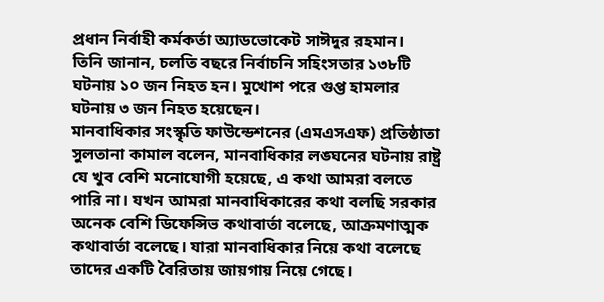প্রধান নির্বাহী কর্মকর্তা অ্যাডভোকেট সাঈদুর রহমান।
তিনি জানান, চলতি বছরে নির্বাচনি সহিংসতার ১৩৮টি ঘটনায় ১০ জন নিহত হন। মুখোশ পরে গুপ্ত হামলার ঘটনায় ৩ জন নিহত হয়েছেন।
মানবাধিকার সংস্কৃতি ফাউন্ডেশনের (এমএসএফ) প্রতিষ্ঠাতা সুলতানা কামাল বলেন, মানবাধিকার লঙ্ঘনের ঘটনায় রাষ্ট্র যে খুব বেশি মনোযোগী হয়েছে, এ কথা আমরা বলতে পারি না। যখন আমরা মানবাধিকারের কথা বলছি সরকার অনেক বেশি ডিফেন্সিভ কথাবার্তা বলেছে, আক্রমণাত্মক কথাবার্তা বলেছে। যারা মানবাধিকার নিয়ে কথা বলেছে তাদের একটি বৈরিতায় জায়গায় নিয়ে গেছে।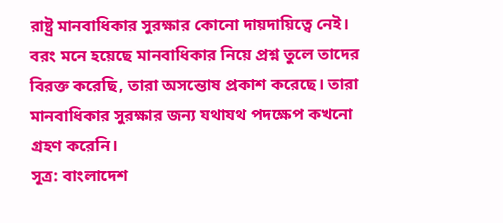রাষ্ট্র মানবাধিকার সুরক্ষার কোনো দায়দায়িত্বে নেই। বরং মনে হয়েছে মানবাধিকার নিয়ে প্রশ্ন তুলে তাদের বিরক্ত করেছি, তারা অসন্তোষ প্রকাশ করেছে। তারা মানবাধিকার সুরক্ষার জন্য যথাযথ পদক্ষেপ কখনো গ্রহণ করেনি।
সূত্র: বাংলাদেশ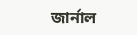জার্নাল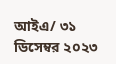আইএ/ ৩১ ডিসেম্বর ২০২৩